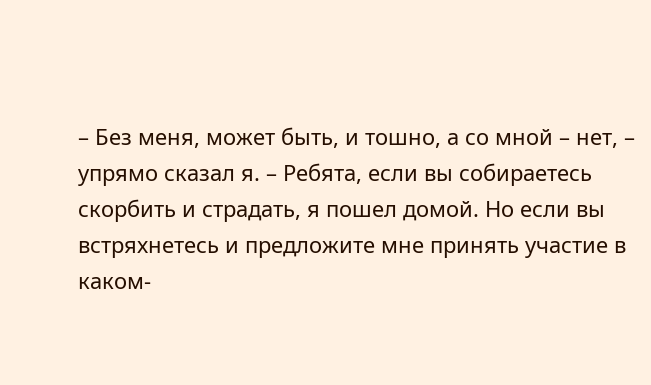– Без меня, может быть, и тошно, а со мной – нет, – упрямо сказал я. – Ребята, если вы собираетесь скорбить и страдать, я пошел домой. Но если вы встряхнетесь и предложите мне принять участие в каком-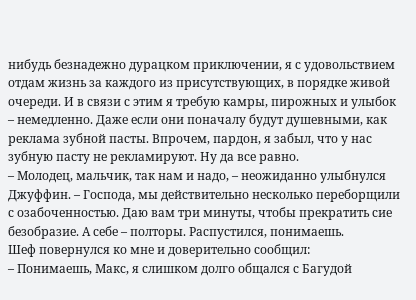нибудь безнадежно дурацком приключении, я с удовольствием отдам жизнь за каждого из присутствующих, в порядке живой очереди. И в связи с этим я требую камры, пирожных и улыбок – немедленно. Даже если они поначалу будут душевными, как реклама зубной пасты. Впрочем, пардон, я забыл, что у нас зубную пасту не рекламируют. Ну да все равно.
– Молодец, мальчик, так нам и надо, – неожиданно улыбнулся Джуффин. – Господа, мы действительно несколько переборщили с озабоченностью. Даю вам три минуты, чтобы прекратить сие безобразие. А себе – полторы. Распустился, понимаешь.
Шеф повернулся ко мне и доверительно сообщил:
– Понимаешь, Макс, я слишком долго общался с Багудой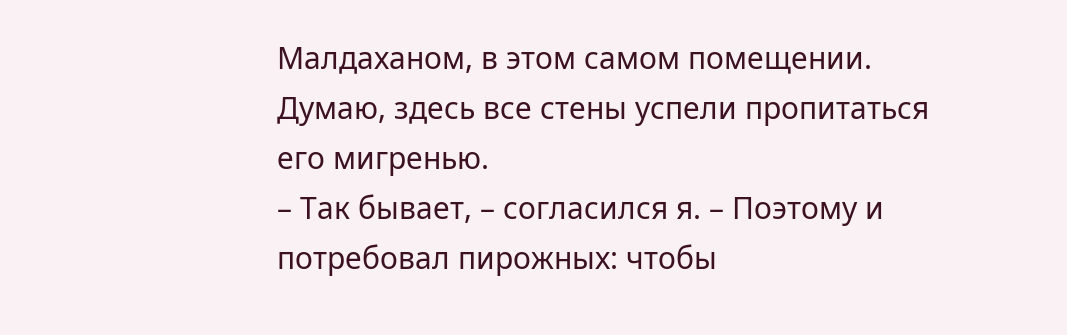Малдаханом, в этом самом помещении. Думаю, здесь все стены успели пропитаться его мигренью.
– Так бывает, – согласился я. – Поэтому и потребовал пирожных: чтобы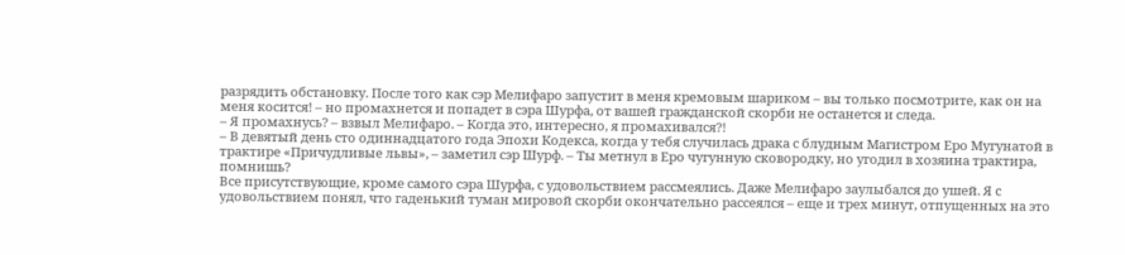разрядить обстановку. После того как сэр Мелифаро запустит в меня кремовым шариком – вы только посмотрите, как он на меня косится! – но промахнется и попадет в сэра Шурфа, от вашей гражданской скорби не останется и следа.
– Я промахнусь? – взвыл Мелифаро. – Когда это, интересно, я промахивался?!
– В девятый день сто одиннадцатого года Эпохи Кодекса, когда у тебя случилась драка с блудным Магистром Еро Мугунатой в трактире «Причудливые львы», – заметил сэр Шурф. – Ты метнул в Еро чугунную сковородку, но угодил в хозяина трактира, помнишь?
Все присутствующие, кроме самого сэра Шурфа, с удовольствием рассмеялись. Даже Мелифаро заулыбался до ушей. Я с удовольствием понял, что гаденький туман мировой скорби окончательно рассеялся – еще и трех минут, отпущенных на это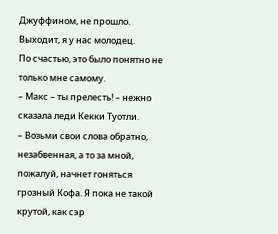Джуффином, не прошло. Выходит, я у нас молодец.
По счастью, это было понятно не только мне самому.
– Макс – ты прелесть! – нежно сказала леди Кекки Туотли.
– Возьми свои слова обратно, незабвенная, а то за мной, пожалуй, начнет гоняться грозный Кофа. Я пока не такой крутой, как сэр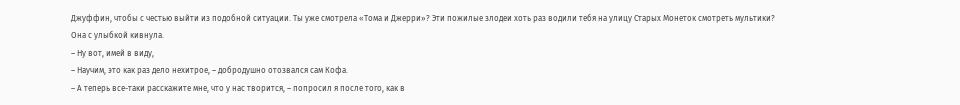Джуффин, чтобы с честью выйти из подобной ситуации. Ты уже смотрела «Тома и Джерри»? Эти пожилые злодеи хоть раз водили тебя на улицу Старых Монеток смотреть мультики?
Она с улыбкой кивнула.
– Ну вот, имей в виду,
– Научим, это как раз дело нехитрое, – добродушно отозвался сам Кофа.
– А теперь все-таки расскажите мне, что у нас творится, – попросил я после того, как в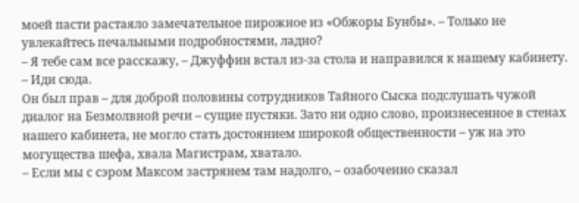моей пасти растаяло замечательное пирожное из «Обжоры Бунбы». – Только не увлекайтесь печальными подробностями, ладно?
– Я тебе сам все расскажу, – Джуффин встал из-за стола и направился к нашему кабинету. – Иди сюда.
Он был прав – для доброй половины сотрудников Тайного Сыска подслушать чужой диалог на Безмолвной речи – сущие пустяки. Зато ни одно слово, произнесенное в стенах нашего кабинета, не могло стать достоянием широкой общественности – уж на это могущества шефа, хвала Магистрам, хватало.
– Если мы с сэром Максом застрянем там надолго, – озабоченно сказал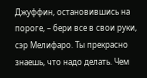Джуффин, остановившись на пороге, – бери все в свои руки, сэр Мелифаро. Ты прекрасно знаешь, что надо делать. Чем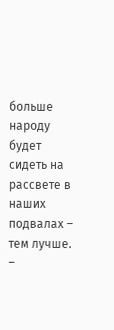больше народу будет сидеть на рассвете в наших подвалах – тем лучше.
–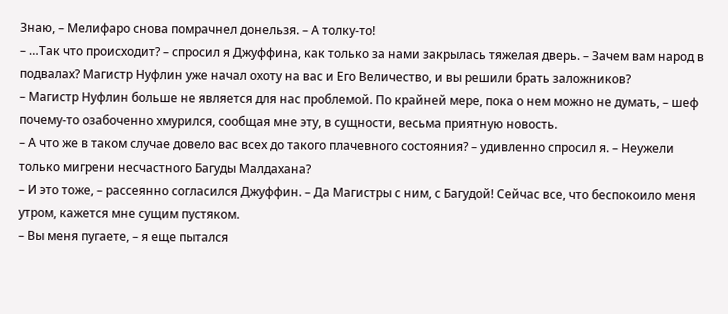Знаю, – Мелифаро снова помрачнел донельзя. – А толку-то!
– …Так что происходит? – спросил я Джуффина, как только за нами закрылась тяжелая дверь. – Зачем вам народ в подвалах? Магистр Нуфлин уже начал охоту на вас и Его Величество, и вы решили брать заложников?
– Магистр Нуфлин больше не является для нас проблемой. По крайней мере, пока о нем можно не думать, – шеф почему-то озабоченно хмурился, сообщая мне эту, в сущности, весьма приятную новость.
– А что же в таком случае довело вас всех до такого плачевного состояния? – удивленно спросил я. – Неужели только мигрени несчастного Багуды Малдахана?
– И это тоже, – рассеянно согласился Джуффин. – Да Магистры с ним, с Багудой! Сейчас все, что беспокоило меня утром, кажется мне сущим пустяком.
– Вы меня пугаете, – я еще пытался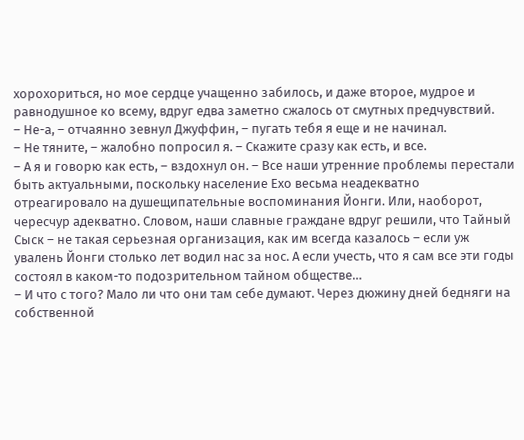хорохориться, но мое сердце учащенно забилось, и даже второе, мудрое и равнодушное ко всему, вдруг едва заметно сжалось от смутных предчувствий.
– Не-а, – отчаянно зевнул Джуффин, – пугать тебя я еще и не начинал.
– Не тяните, – жалобно попросил я. – Скажите сразу как есть, и все.
– А я и говорю как есть, – вздохнул он. – Все наши утренние проблемы перестали быть актуальными, поскольку население Ехо весьма неадекватно отреагировало на душещипательные воспоминания Йонги. Или, наоборот, чересчур адекватно. Словом, наши славные граждане вдруг решили, что Тайный Сыск – не такая серьезная организация, как им всегда казалось – если уж увалень Йонги столько лет водил нас за нос. А если учесть, что я сам все эти годы состоял в каком-то подозрительном тайном обществе…
– И что с того? Мало ли что они там себе думают. Через дюжину дней бедняги на собственной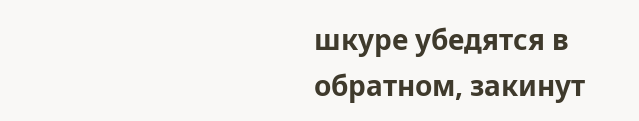шкуре убедятся в обратном, закинут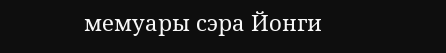мемуары сэра Йонги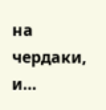на чердаки, и…